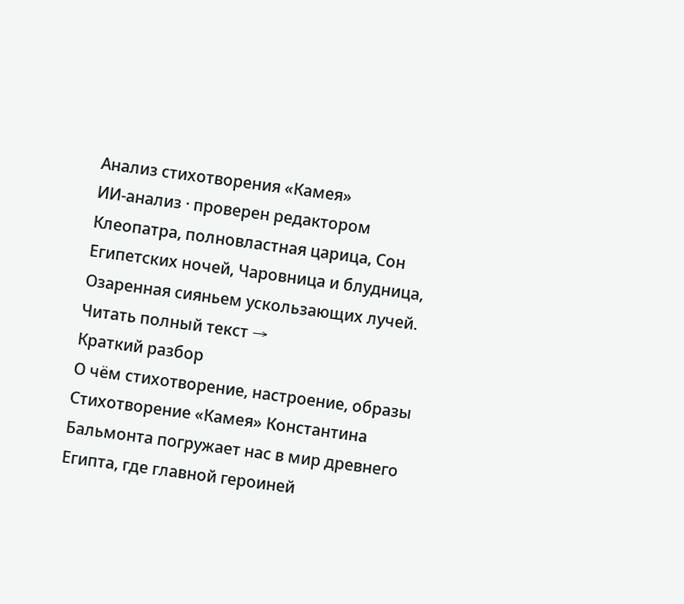Анализ стихотворения «Камея»
ИИ-анализ · проверен редактором
Клеопатра, полновластная царица, Сон Египетских ночей, Чаровница и блудница, Озаренная сияньем ускользающих лучей.
Читать полный текст →
Краткий разбор
О чём стихотворение, настроение, образы
Стихотворение «Камея» Константина Бальмонта погружает нас в мир древнего Египта, где главной героиней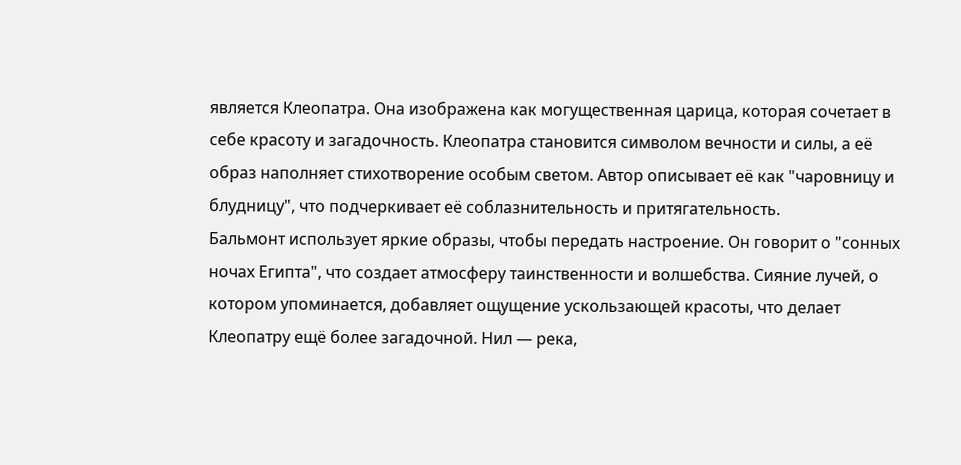является Клеопатра. Она изображена как могущественная царица, которая сочетает в себе красоту и загадочность. Клеопатра становится символом вечности и силы, а её образ наполняет стихотворение особым светом. Автор описывает её как "чаровницу и блудницу", что подчеркивает её соблазнительность и притягательность.
Бальмонт использует яркие образы, чтобы передать настроение. Он говорит о "сонных ночах Египта", что создает атмосферу таинственности и волшебства. Сияние лучей, о котором упоминается, добавляет ощущение ускользающей красоты, что делает Клеопатру ещё более загадочной. Нил — река,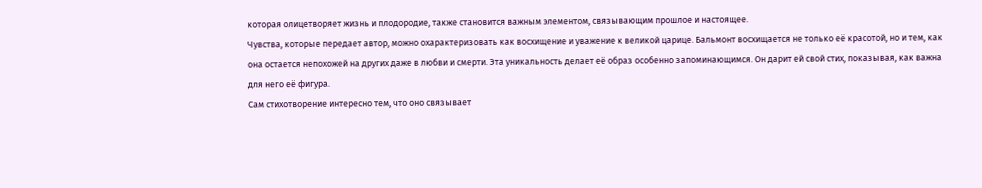которая олицетворяет жизнь и плодородие, также становится важным элементом, связывающим прошлое и настоящее.
Чувства, которые передает автор, можно охарактеризовать как восхищение и уважение к великой царице. Бальмонт восхищается не только её красотой, но и тем, как она остается непохожей на других даже в любви и смерти. Эта уникальность делает её образ особенно запоминающимся. Он дарит ей свой стих, показывая, как важна для него её фигура.
Сам стихотворение интересно тем, что оно связывает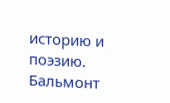историю и поэзию. Бальмонт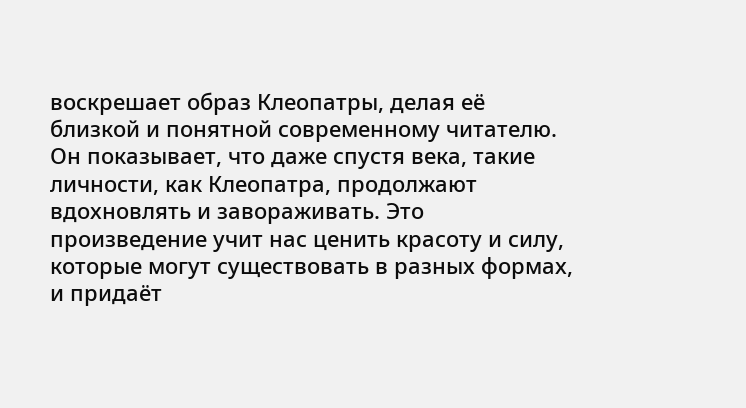воскрешает образ Клеопатры, делая её близкой и понятной современному читателю. Он показывает, что даже спустя века, такие личности, как Клеопатра, продолжают вдохновлять и завораживать. Это произведение учит нас ценить красоту и силу, которые могут существовать в разных формах, и придаёт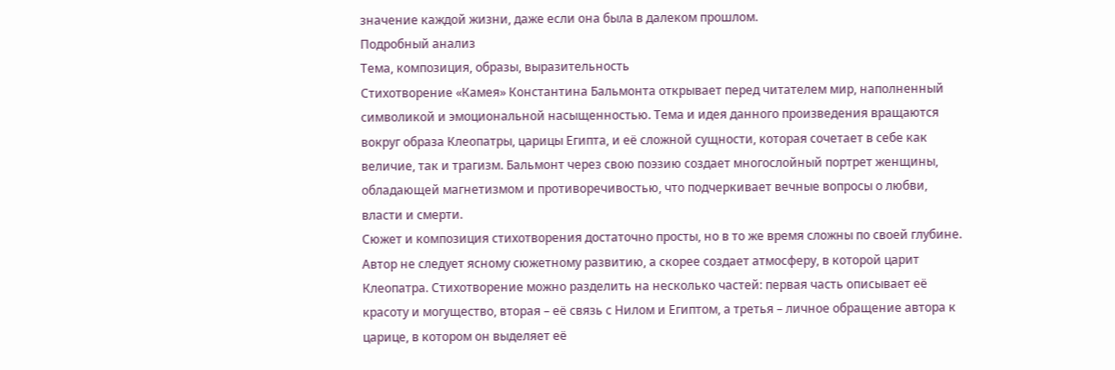значение каждой жизни, даже если она была в далеком прошлом.
Подробный анализ
Тема, композиция, образы, выразительность
Стихотворение «Камея» Константина Бальмонта открывает перед читателем мир, наполненный символикой и эмоциональной насыщенностью. Тема и идея данного произведения вращаются вокруг образа Клеопатры, царицы Египта, и её сложной сущности, которая сочетает в себе как величие, так и трагизм. Бальмонт через свою поэзию создает многослойный портрет женщины, обладающей магнетизмом и противоречивостью, что подчеркивает вечные вопросы о любви, власти и смерти.
Сюжет и композиция стихотворения достаточно просты, но в то же время сложны по своей глубине. Автор не следует ясному сюжетному развитию, а скорее создает атмосферу, в которой царит Клеопатра. Стихотворение можно разделить на несколько частей: первая часть описывает её красоту и могущество, вторая – её связь с Нилом и Египтом, а третья – личное обращение автора к царице, в котором он выделяет её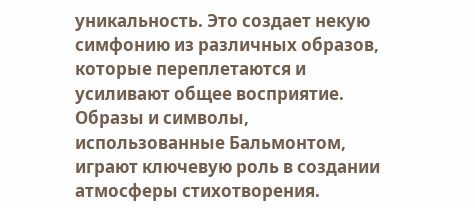уникальность. Это создает некую симфонию из различных образов, которые переплетаются и усиливают общее восприятие.
Образы и символы, использованные Бальмонтом, играют ключевую роль в создании атмосферы стихотворения.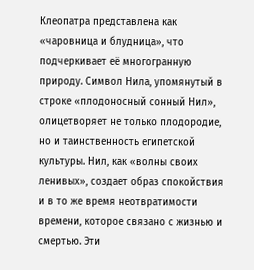Клеопатра представлена как «чаровница и блудница», что подчеркивает её многогранную природу. Символ Нила, упомянутый в строке «плодоносный сонный Нил», олицетворяет не только плодородие, но и таинственность египетской культуры. Нил, как «волны своих ленивых», создает образ спокойствия и в то же время неотвратимости времени, которое связано с жизнью и смертью. Эти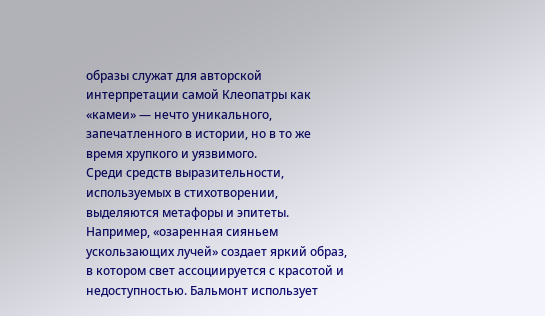образы служат для авторской интерпретации самой Клеопатры как «камеи» — нечто уникального, запечатленного в истории, но в то же время хрупкого и уязвимого.
Среди средств выразительности, используемых в стихотворении, выделяются метафоры и эпитеты. Например, «озаренная сияньем ускользающих лучей» создает яркий образ, в котором свет ассоциируется с красотой и недоступностью. Бальмонт использует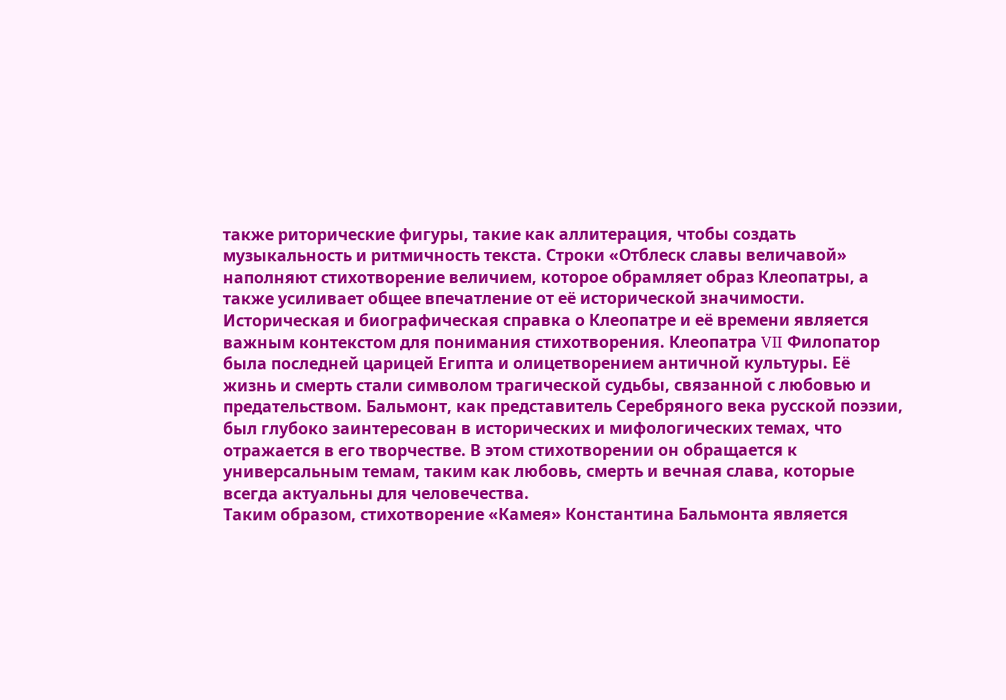также риторические фигуры, такие как аллитерация, чтобы создать музыкальность и ритмичность текста. Строки «Отблеск славы величавой» наполняют стихотворение величием, которое обрамляет образ Клеопатры, а также усиливает общее впечатление от её исторической значимости.
Историческая и биографическая справка о Клеопатре и её времени является важным контекстом для понимания стихотворения. Клеопатра VII Филопатор была последней царицей Египта и олицетворением античной культуры. Её жизнь и смерть стали символом трагической судьбы, связанной с любовью и предательством. Бальмонт, как представитель Серебряного века русской поэзии, был глубоко заинтересован в исторических и мифологических темах, что отражается в его творчестве. В этом стихотворении он обращается к универсальным темам, таким как любовь, смерть и вечная слава, которые всегда актуальны для человечества.
Таким образом, стихотворение «Камея» Константина Бальмонта является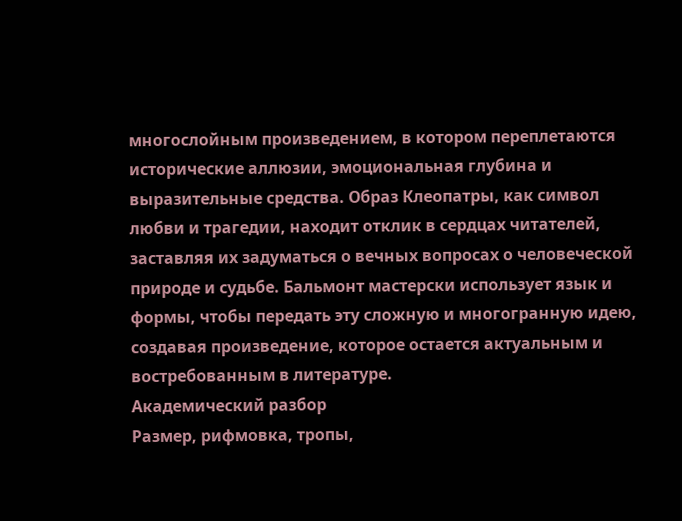многослойным произведением, в котором переплетаются исторические аллюзии, эмоциональная глубина и выразительные средства. Образ Клеопатры, как символ любви и трагедии, находит отклик в сердцах читателей, заставляя их задуматься о вечных вопросах о человеческой природе и судьбе. Бальмонт мастерски использует язык и формы, чтобы передать эту сложную и многогранную идею, создавая произведение, которое остается актуальным и востребованным в литературе.
Академический разбор
Размер, рифмовка, тропы,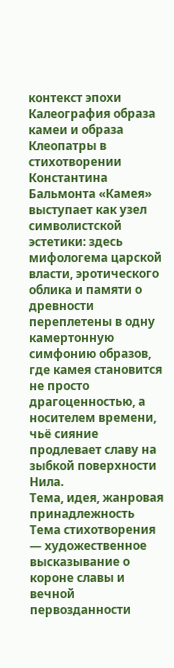контекст эпохи
Калеография образа камеи и образа Клеопатры в стихотворении Константина Бальмонта «Камея» выступает как узел символистской эстетики: здесь мифологема царской власти, эротического облика и памяти о древности переплетены в одну камертонную симфонию образов, где камея становится не просто драгоценностью, а носителем времени, чьё сияние продлевает славу на зыбкой поверхности Нила.
Тема, идея, жанровая принадлежность
Тема стихотворения — художественное высказывание о короне славы и вечной первозданности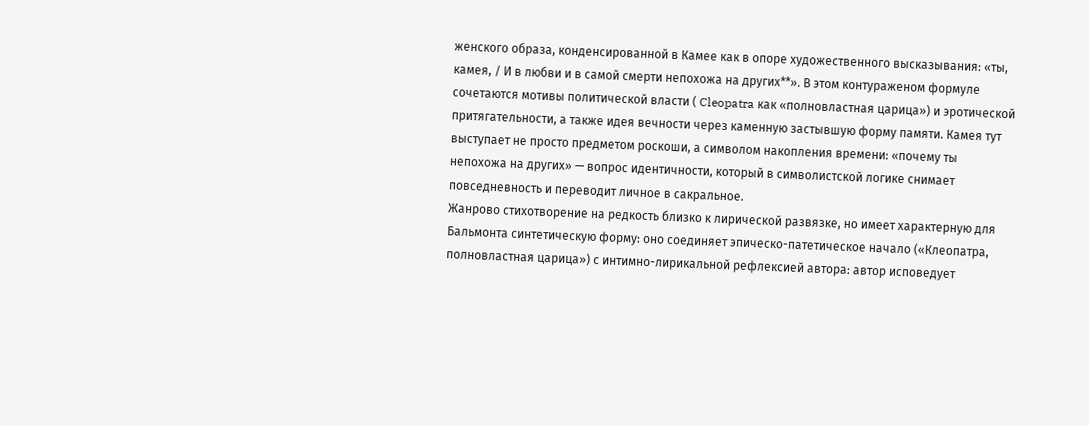женского образа, конденсированной в Камее как в опоре художественного высказывания: «ты, камея, / И в любви и в самой смерти непохожа на других**». В этом контураженом формуле сочетаются мотивы политической власти ( Cleopatra как «полновластная царица») и эротической притягательности, а также идея вечности через каменную застывшую форму памяти. Камея тут выступает не просто предметом роскоши, а символом накопления времени: «почему ты непохожа на других» — вопрос идентичности, который в символистской логике снимает повседневность и переводит личное в сакральное.
Жанрово стихотворение на редкость близко к лирической развязке, но имеет характерную для Бальмонта синтетическую форму: оно соединяет эпическо-патетическое начало («Клеопатра, полновластная царица») с интимно-лирикальной рефлексией автора: автор исповедует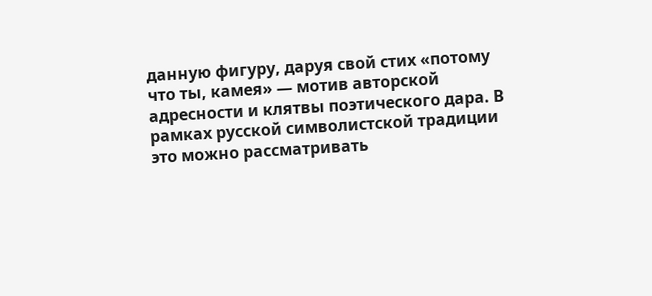данную фигуру, даруя свой стих «потому что ты, камея» — мотив авторской адресности и клятвы поэтического дара. В рамках русской символистской традиции это можно рассматривать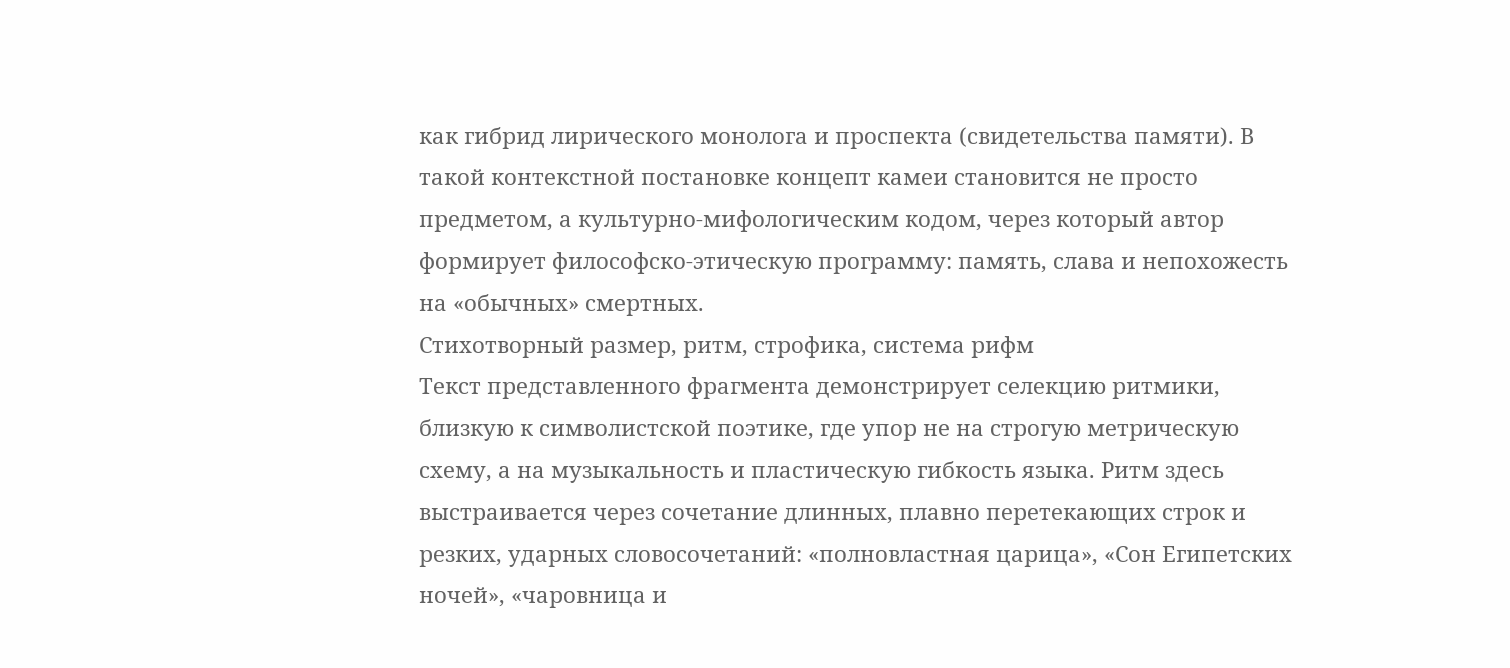как гибрид лирического монолога и проспекта (свидетельства памяти). В такой контекстной постановке концепт камеи становится не просто предметом, а культурно-мифологическим кодом, через который автор формирует философско-этическую программу: память, слава и непохожесть на «обычных» смертных.
Стихотворный размер, ритм, строфика, система рифм
Текст представленного фрагмента демонстрирует селекцию ритмики, близкую к символистской поэтике, где упор не на строгую метрическую схему, а на музыкальность и пластическую гибкость языка. Ритм здесь выстраивается через сочетание длинных, плавно перетекающих строк и резких, ударных словосочетаний: «полновластная царица», «Сон Египетских ночей», «чаровница и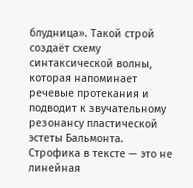блудница». Такой строй создаёт схему синтаксической волны, которая напоминает речевые протекания и подводит к звучательному резонансу пластической эстеты Бальмонта.
Строфика в тексте — это не линейная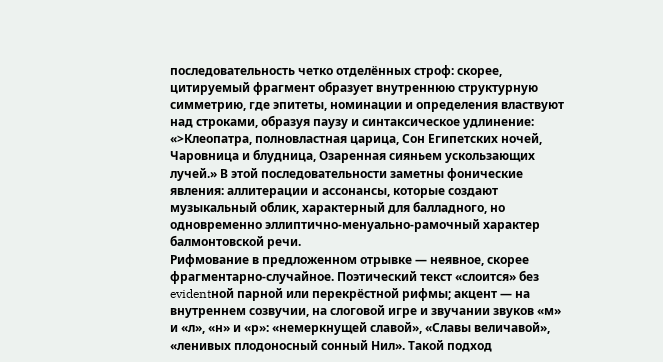последовательность четко отделённых строф: скорее, цитируемый фрагмент образует внутреннюю структурную симметрию, где эпитеты, номинации и определения властвуют над строками, образуя паузу и синтаксическое удлинение: «>Клеопатра, полновластная царица, Сон Египетских ночей, Чаровница и блудница, Озаренная сияньем ускользающих лучей.» В этой последовательности заметны фонические явления: аллитерации и ассонансы, которые создают музыкальный облик, характерный для балладного, но одновременно эллиптично-менуально-рамочный характер балмонтовской речи.
Рифмование в предложенном отрывке — неявное, скорее фрагментарно-случайное. Поэтический текст «слоится» без evidentной парной или перекрёстной рифмы; акцент — на внутреннем созвучии, на слоговой игре и звучании звуков «м» и «л», «н» и «р»: «немеркнущей славой», «Славы величавой», «ленивых плодоносный сонный Нил». Такой подход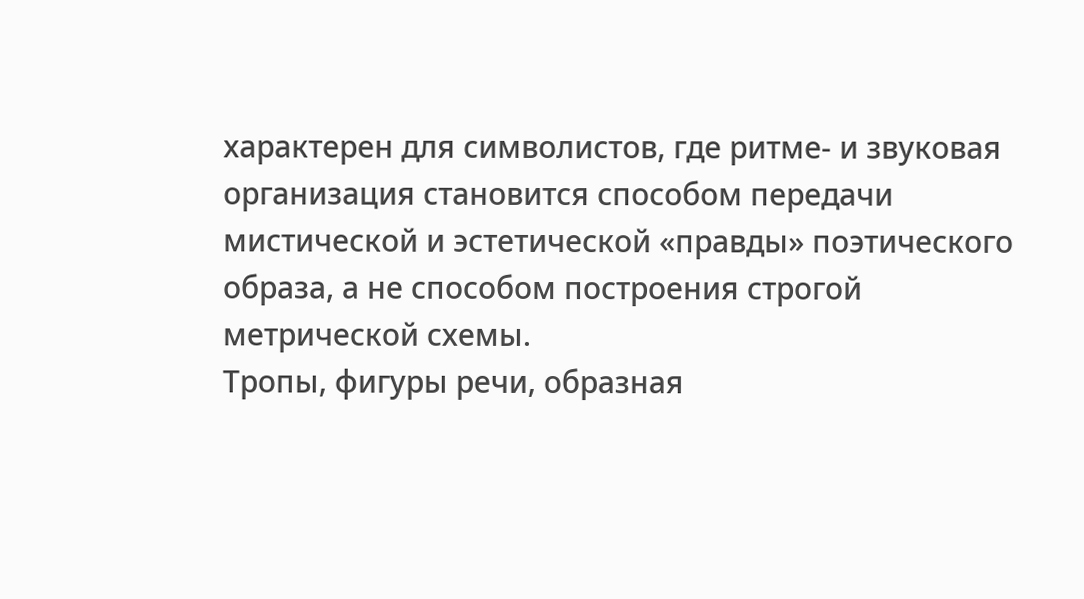характерен для символистов, где ритме- и звуковая организация становится способом передачи мистической и эстетической «правды» поэтического образа, а не способом построения строгой метрической схемы.
Тропы, фигуры речи, образная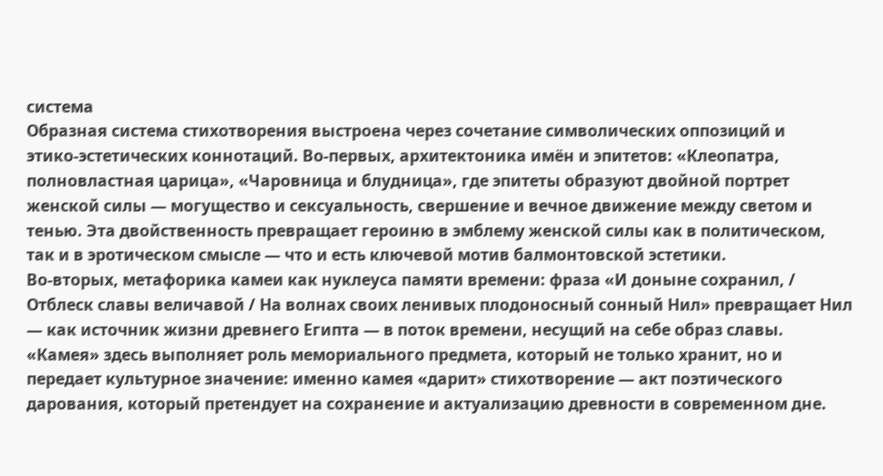система
Образная система стихотворения выстроена через сочетание символических оппозиций и этико‑эстетических коннотаций. Во-первых, архитектоника имён и эпитетов: «Клеопатра, полновластная царица», «Чаровница и блудница», где эпитеты образуют двойной портрет женской силы — могущество и сексуальность, свершение и вечное движение между светом и тенью. Эта двойственность превращает героиню в эмблему женской силы как в политическом, так и в эротическом смысле — что и есть ключевой мотив балмонтовской эстетики.
Во-вторых, метафорика камеи как нуклеуса памяти времени: фраза «И доныне сохранил, / Отблеск славы величавой / На волнах своих ленивых плодоносный сонный Нил» превращает Нил — как источник жизни древнего Египта — в поток времени, несущий на себе образ славы. «Камея» здесь выполняет роль мемориального предмета, который не только хранит, но и передает культурное значение: именно камея «дарит» стихотворение — акт поэтического дарования, который претендует на сохранение и актуализацию древности в современном дне.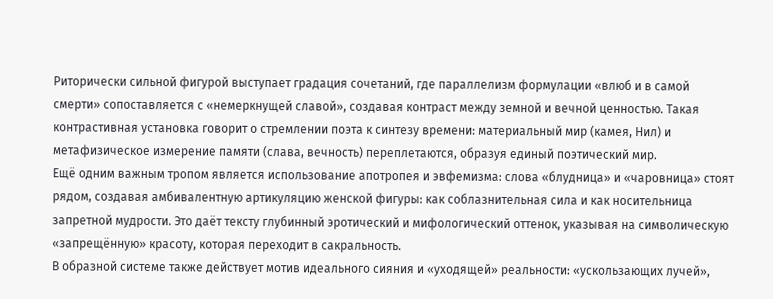Риторически сильной фигурой выступает градация сочетаний, где параллелизм формулации «влюб и в самой смерти» сопоставляется с «немеркнущей славой», создавая контраст между земной и вечной ценностью. Такая контрастивная установка говорит о стремлении поэта к синтезу времени: материальный мир (камея, Нил) и метафизическое измерение памяти (слава, вечность) переплетаются, образуя единый поэтический мир.
Ещё одним важным тропом является использование апотропея и эвфемизма: слова «блудница» и «чаровница» стоят рядом, создавая амбивалентную артикуляцию женской фигуры: как соблазнительная сила и как носительница запретной мудрости. Это даёт тексту глубинный эротический и мифологический оттенок, указывая на символическую «запрещённую» красоту, которая переходит в сакральность.
В образной системе также действует мотив идеального сияния и «уходящей» реальности: «ускользающих лучей»,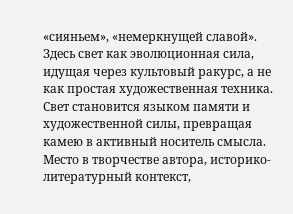«сияньем», «немеркнущей славой». Здесь свет как эволюционная сила, идущая через культовый ракурс, а не как простая художественная техника. Свет становится языком памяти и художественной силы, превращая камею в активный носитель смысла.
Место в творчестве автора, историко-литературный контекст,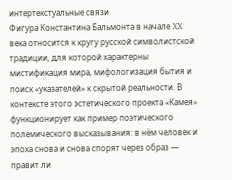интертекстуальные связи
Фигура Константина Бальмонта в начале XX века относится к кругу русской символистской традиции, для которой характерны мистификация мира, мифологизация бытия и поиск «указателей» к скрытой реальности. В контексте этого эстетического проекта «Камея» функционирует как пример поэтического полемического высказывания: в нём человек и эпоха снова и снова спорят через образ — правит ли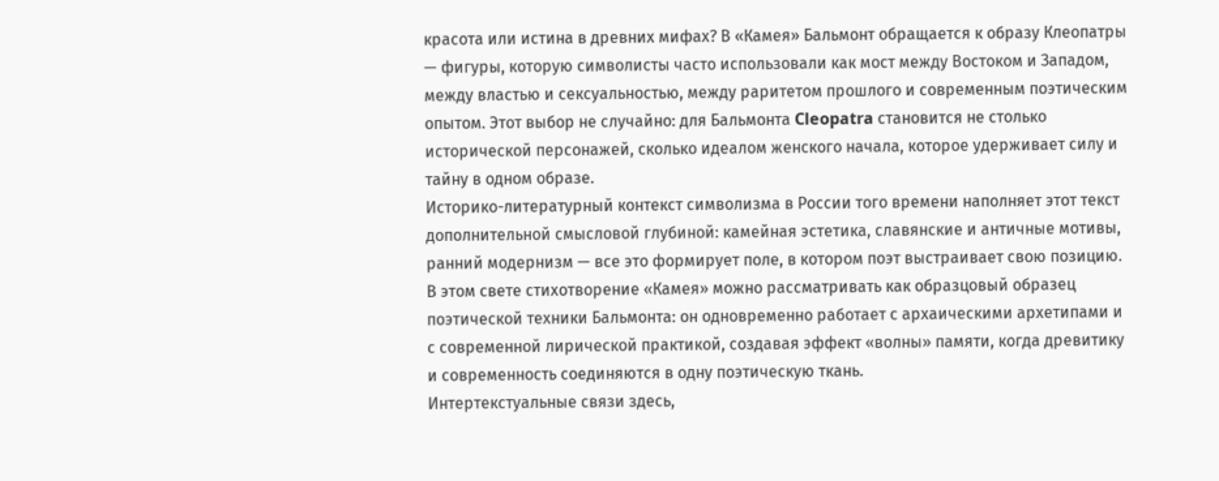красота или истина в древних мифах? В «Камея» Бальмонт обращается к образу Клеопатры — фигуры, которую символисты часто использовали как мост между Востоком и Западом, между властью и сексуальностью, между раритетом прошлого и современным поэтическим опытом. Этот выбор не случайно: для Бальмонта Cleopatra становится не столько исторической персонажей, сколько идеалом женского начала, которое удерживает силу и тайну в одном образе.
Историко-литературный контекст символизма в России того времени наполняет этот текст дополнительной смысловой глубиной: камейная эстетика, славянские и античные мотивы, ранний модернизм — все это формирует поле, в котором поэт выстраивает свою позицию. В этом свете стихотворение «Камея» можно рассматривать как образцовый образец поэтической техники Бальмонта: он одновременно работает с архаическими архетипами и с современной лирической практикой, создавая эффект «волны» памяти, когда древитику и современность соединяются в одну поэтическую ткань.
Интертекстуальные связи здесь,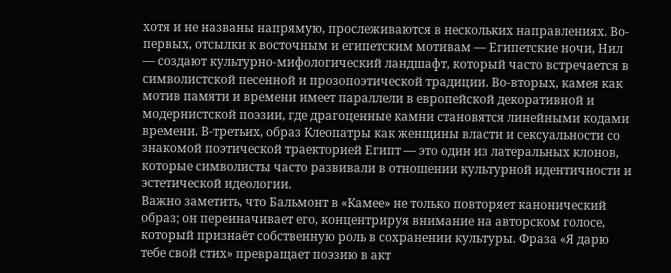хотя и не названы напрямую, прослеживаются в нескольких направлениях. Во-первых, отсылки к восточным и египетским мотивам — Египетские ночи, Нил — создают культурно-мифологический ландшафт, который часто встречается в символистской песенной и прозопоэтической традиции. Во-вторых, камея как мотив памяти и времени имеет параллели в европейской декоративной и модернистской поэзии, где драгоценные камни становятся линейными кодами времени. В-третьих, образ Клеопатры как женщины власти и сексуальности со знакомой поэтической траекторией Египт — это один из латеральных клонов, которые символисты часто развивали в отношении культурной идентичности и эстетической идеологии.
Важно заметить, что Бальмонт в «Камее» не только повторяет канонический образ; он переиначивает его, концентрируя внимание на авторском голосе, который признаёт собственную роль в сохранении культуры. Фраза «Я дарю тебе свой стих» превращает поэзию в акт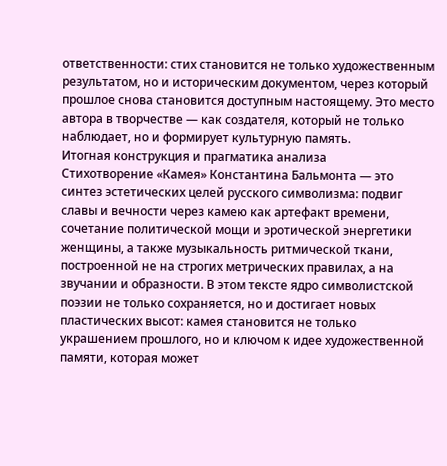ответственности: стих становится не только художественным результатом, но и историческим документом, через который прошлое снова становится доступным настоящему. Это место автора в творчестве — как создателя, который не только наблюдает, но и формирует культурную память.
Итогная конструкция и прагматика анализа
Стихотворение «Камея» Константина Бальмонта — это синтез эстетических целей русского символизма: подвиг славы и вечности через камею как артефакт времени, сочетание политической мощи и эротической энергетики женщины, а также музыкальность ритмической ткани, построенной не на строгих метрических правилах, а на звучании и образности. В этом тексте ядро символистской поэзии не только сохраняется, но и достигает новых пластических высот: камея становится не только украшением прошлого, но и ключом к идее художественной памяти, которая может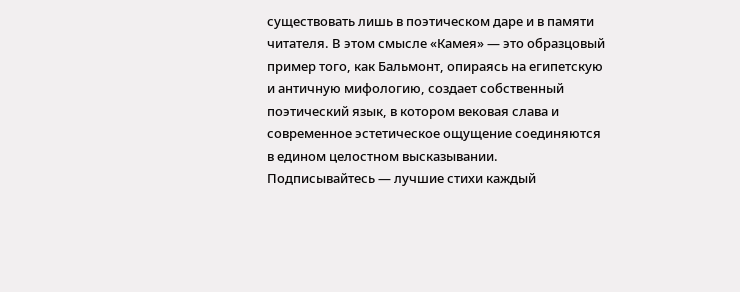существовать лишь в поэтическом даре и в памяти читателя. В этом смысле «Камея» — это образцовый пример того, как Бальмонт, опираясь на египетскую и античную мифологию, создает собственный поэтический язык, в котором вековая слава и современное эстетическое ощущение соединяются в едином целостном высказывании.
Подписывайтесь — лучшие стихи каждый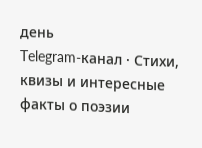день
Telegram-канал · Стихи, квизы и интересные факты о поэзии